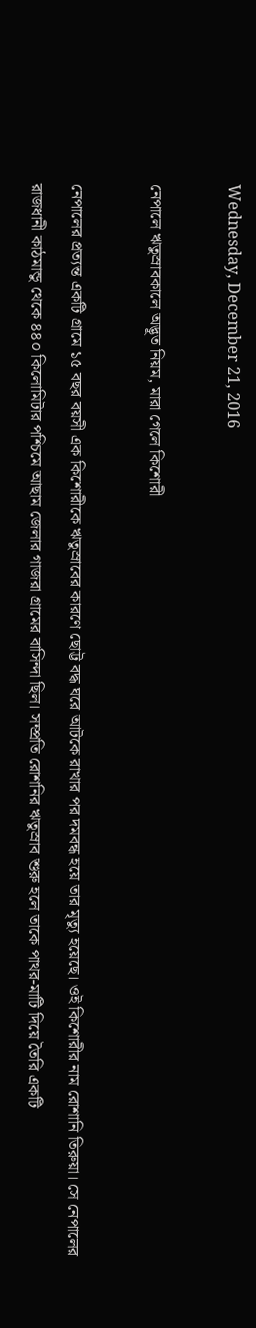Wednesday, December 21, 2016

নেপালে ঋতুস্রাবকালে অদ্ভূত নিয়ম, মারা গেলে কিশোরী

নেপালের প্রত্যন্ত একটি গ্রামে ১৫ বছর বয়সী এক কিশোরীকে ঋতুস্রাবের কারণে ছোট্ট বদ্ধ ঘরে আটকে রাখার পর দমবন্ধ হয়ে তার মৃত্যু হয়েছে। ওই কিশোরীর নাম রোশানি তিরুয়া। সে নেপালের রাজধানী কাঠমান্ডু থেকে ৪৪০ কিলোমিটার পশ্চিমে আছাম জেলার গাজরা গ্রামের বাসিন্দা ছিল। সম্প্রতি রোশনির ঋতুস্রাব শুরু হলে তাকে পাথর-মাটি দিয়ে তৈরি একটি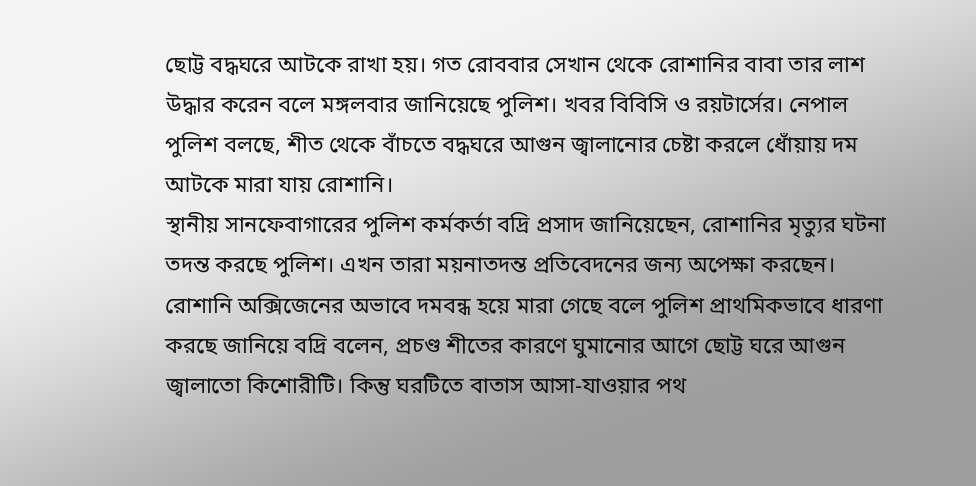ছোট্ট বদ্ধঘরে আটকে রাখা হয়। গত রোববার সেখান থেকে রোশানির বাবা তার লাশ উদ্ধার করেন বলে মঙ্গলবার জানিয়েছে পুলিশ। খবর বিবিসি ও রয়টার্সের। নেপাল পুলিশ বলছে, শীত থেকে বাঁচতে বদ্ধঘরে আগুন জ্বালানোর চেষ্টা করলে ধোঁয়ায় দম আটকে মারা যায় রোশানি।
স্থানীয় সানফেবাগারের পুলিশ কর্মকর্তা বদ্রি প্রসাদ জানিয়েছেন, রোশানির মৃত্যুর ঘটনা তদন্ত করছে পুলিশ। এখন তারা ময়নাতদন্ত প্রতিবেদনের জন্য অপেক্ষা করছেন। রোশানি অক্সিজেনের অভাবে দমবন্ধ হয়ে মারা গেছে বলে পুলিশ প্রাথমিকভাবে ধারণা করছে জানিয়ে বদ্রি বলেন, প্রচণ্ড শীতের কারণে ঘুমানোর আগে ছোট্ট ঘরে আগুন জ্বালাতো কিশোরীটি। কিন্তু ঘরটিতে বাতাস আসা-যাওয়ার পথ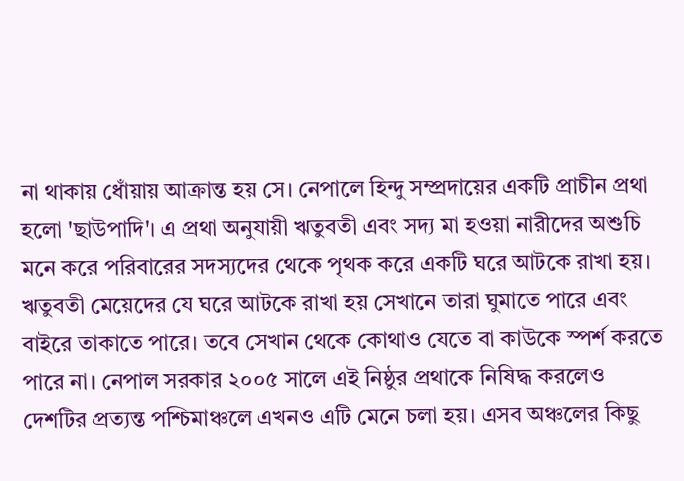না থাকায় ধোঁয়ায় আক্রান্ত হয় সে। নেপালে হিন্দু সম্প্রদায়ের একটি প্রাচীন প্রথা হলো 'ছাউপাদি'। এ প্রথা অনুযায়ী ঋতুবতী এবং সদ্য মা হওয়া নারীদের অশুচি মনে করে পরিবারের সদস্যদের থেকে পৃথক করে একটি ঘরে আটকে রাখা হয়। ঋতুবতী মেয়েদের যে ঘরে আটকে রাখা হয় সেখানে তারা ঘুমাতে পারে এবং বাইরে তাকাতে পারে। তবে সেখান থেকে কোথাও যেতে বা কাউকে স্পর্শ করতে পারে না। নেপাল সরকার ২০০৫ সালে এই নিষ্ঠুর প্রথাকে নিষিদ্ধ করলেও দেশটির প্রত্যন্ত পশ্চিমাঞ্চলে এখনও এটি মেনে চলা হয়। এসব অঞ্চলের কিছু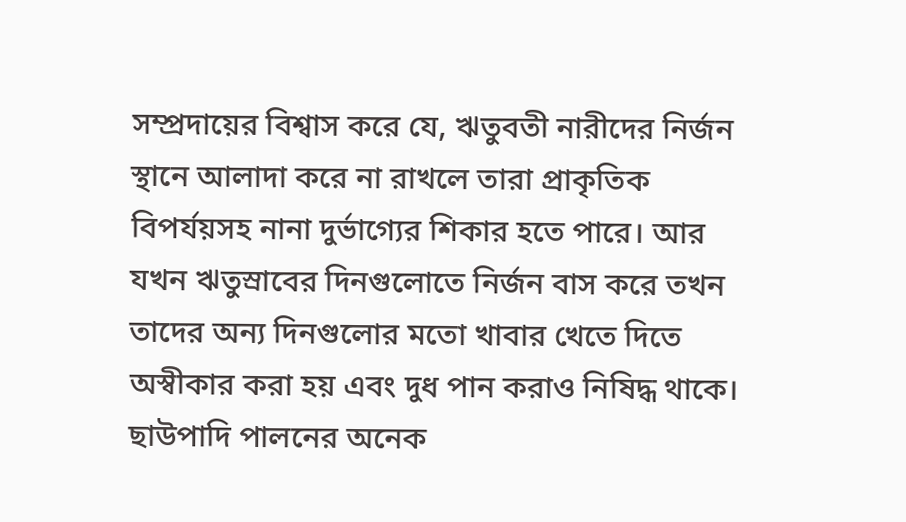সম্প্রদায়ের বিশ্বাস করে যে, ঋতুবতী নারীদের নির্জন স্থানে আলাদা করে না রাখলে তারা প্রাকৃতিক বিপর্যয়সহ নানা দুর্ভাগ্যের শিকার হতে পারে। আর যখন ঋতুস্রাবের দিনগুলোতে নির্জন বাস করে তখন তাদের অন্য দিনগুলোর মতো খাবার খেতে দিতে অস্বীকার করা হয় এবং দুধ পান করাও নিষিদ্ধ থাকে।
ছাউপাদি পালনের অনেক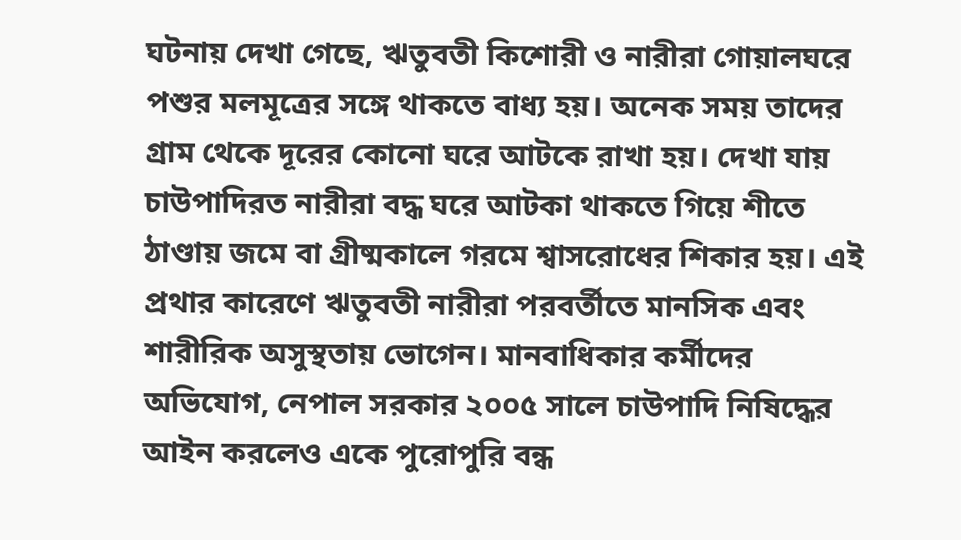ঘটনায় দেখা গেছে, ঋতুবতী কিশোরী ও নারীরা গোয়ালঘরে পশুর মলমূত্রের সঙ্গে থাকতে বাধ্য হয়। অনেক সময় তাদের গ্রাম থেকে দূরের কোনো ঘরে আটকে রাখা হয়। দেখা যায় চাউপাদিরত নারীরা বদ্ধ ঘরে আটকা থাকতে গিয়ে শীতে ঠাণ্ডায় জমে বা গ্রীষ্মকালে গরমে শ্বাসরোধের শিকার হয়। এই প্রথার কারেণে ঋতুবতী নারীরা পরবর্তীতে মানসিক এবং শারীরিক অসুস্থতায় ভোগেন। মানবাধিকার কর্মীদের অভিযোগ, নেপাল সরকার ২০০৫ সালে চাউপাদি নিষিদ্ধের আইন করলেও একে পুরোপুরি বন্ধ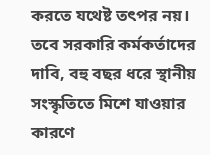করতে যথেষ্ট তৎপর নয়। তবে সরকারি কর্মকর্তাদের দাবি, বহু বছর ধরে স্থানীয় সংস্কৃতিতে মিশে যাওয়ার কারণে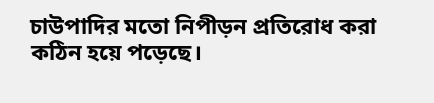চাউপাদির মতো নিপীড়ন প্রতিরোধ করা কঠিন হয়ে পড়েছে।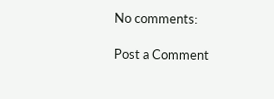No comments:

Post a Comment